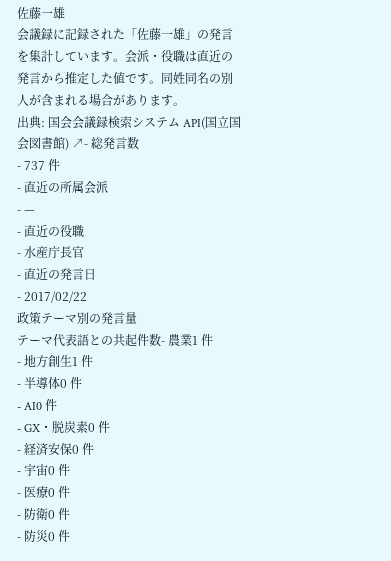佐藤一雄
会議録に記録された「佐藤一雄」の発言を集計しています。会派・役職は直近の発言から推定した値です。同姓同名の別人が含まれる場合があります。
出典: 国会会議録検索システム API(国立国会図書館) ↗- 総発言数
- 737 件
- 直近の所属会派
- —
- 直近の役職
- 水産庁長官
- 直近の発言日
- 2017/02/22
政策テーマ別の発言量
テーマ代表語との共起件数- 農業1 件
- 地方創生1 件
- 半導体0 件
- AI0 件
- GX・脱炭素0 件
- 経済安保0 件
- 宇宙0 件
- 医療0 件
- 防衛0 件
- 防災0 件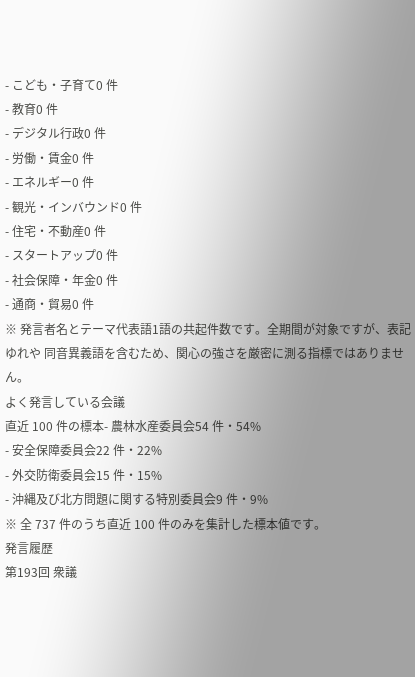- こども・子育て0 件
- 教育0 件
- デジタル行政0 件
- 労働・賃金0 件
- エネルギー0 件
- 観光・インバウンド0 件
- 住宅・不動産0 件
- スタートアップ0 件
- 社会保障・年金0 件
- 通商・貿易0 件
※ 発言者名とテーマ代表語1語の共起件数です。全期間が対象ですが、表記ゆれや 同音異義語を含むため、関心の強さを厳密に測る指標ではありません。
よく発言している会議
直近 100 件の標本- 農林水産委員会54 件・54%
- 安全保障委員会22 件・22%
- 外交防衛委員会15 件・15%
- 沖縄及び北方問題に関する特別委員会9 件・9%
※ 全 737 件のうち直近 100 件のみを集計した標本値です。
発言履歴
第193回 衆議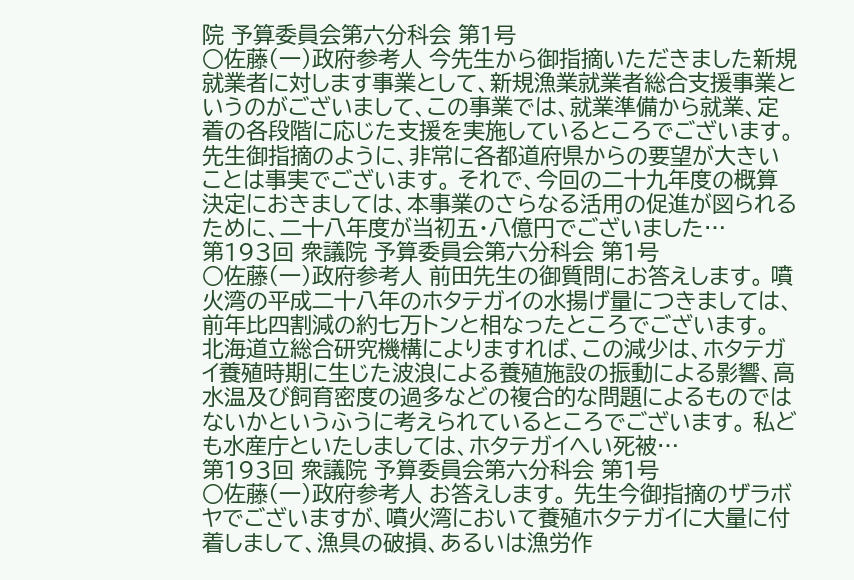院 予算委員会第六分科会 第1号
○佐藤(一)政府参考人 今先生から御指摘いただきました新規就業者に対します事業として、新規漁業就業者総合支援事業というのがございまして、この事業では、就業準備から就業、定着の各段階に応じた支援を実施しているところでございます。先生御指摘のように、非常に各都道府県からの要望が大きいことは事実でございます。 それで、今回の二十九年度の概算決定におきましては、本事業のさらなる活用の促進が図られるために、二十八年度が当初五・八億円でございました…
第193回 衆議院 予算委員会第六分科会 第1号
○佐藤(一)政府参考人 前田先生の御質問にお答えします。 噴火湾の平成二十八年のホタテガイの水揚げ量につきましては、前年比四割減の約七万トンと相なったところでございます。 北海道立総合研究機構によりますれば、この減少は、ホタテガイ養殖時期に生じた波浪による養殖施設の振動による影響、高水温及び飼育密度の過多などの複合的な問題によるものではないかというふうに考えられているところでございます。 私ども水産庁といたしましては、ホタテガイへい死被…
第193回 衆議院 予算委員会第六分科会 第1号
○佐藤(一)政府参考人 お答えします。 先生今御指摘のザラボヤでございますが、噴火湾において養殖ホタテガイに大量に付着しまして、漁具の破損、あるいは漁労作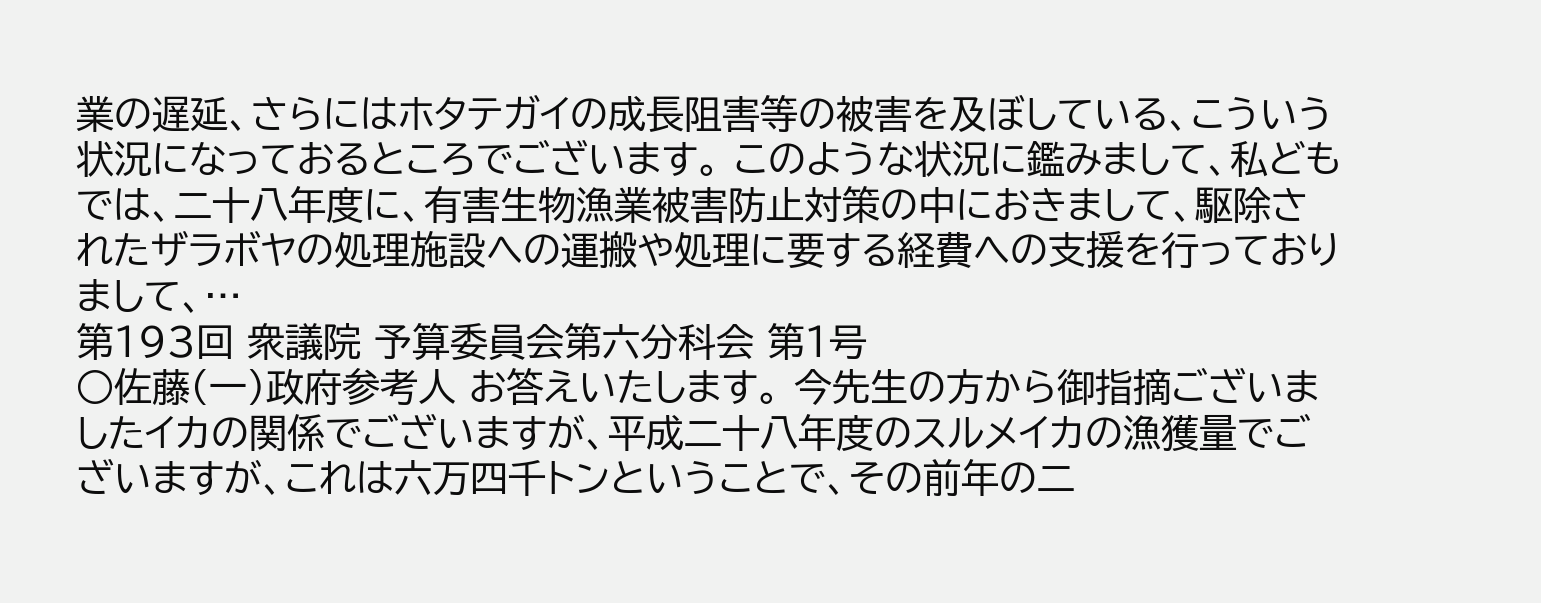業の遅延、さらにはホタテガイの成長阻害等の被害を及ぼしている、こういう状況になっておるところでございます。 このような状況に鑑みまして、私どもでは、二十八年度に、有害生物漁業被害防止対策の中におきまして、駆除されたザラボヤの処理施設への運搬や処理に要する経費への支援を行っておりまして、…
第193回 衆議院 予算委員会第六分科会 第1号
○佐藤(一)政府参考人 お答えいたします。 今先生の方から御指摘ございましたイカの関係でございますが、平成二十八年度のスルメイカの漁獲量でございますが、これは六万四千トンということで、その前年の二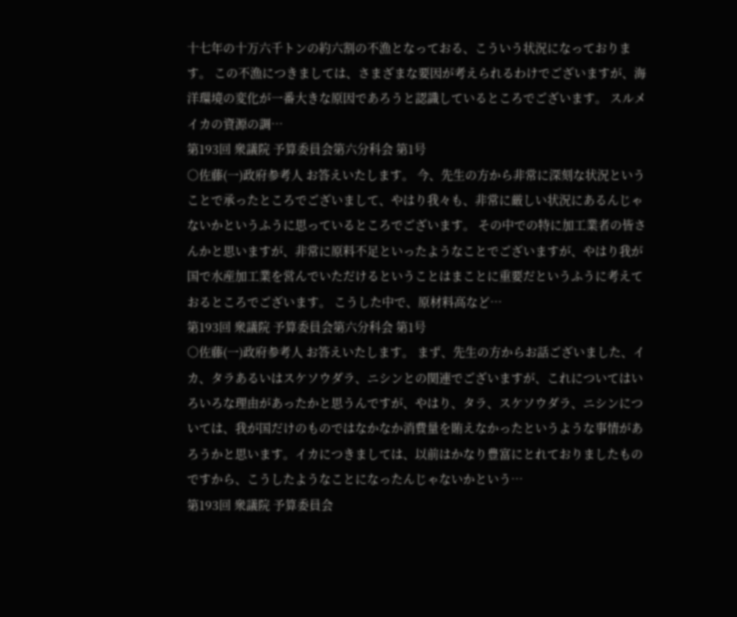十七年の十万六千トンの約六割の不漁となっておる、こういう状況になっております。 この不漁につきましては、さまざまな要因が考えられるわけでございますが、海洋環境の変化が一番大きな原因であろうと認識しているところでございます。 スルメイカの資源の調…
第193回 衆議院 予算委員会第六分科会 第1号
○佐藤(一)政府参考人 お答えいたします。 今、先生の方から非常に深刻な状況ということで承ったところでございまして、やはり我々も、非常に厳しい状況にあるんじゃないかというふうに思っているところでございます。 その中での特に加工業者の皆さんかと思いますが、非常に原料不足といったようなことでございますが、やはり我が国で水産加工業を営んでいただけるということはまことに重要だというふうに考えておるところでございます。 こうした中で、原材料高など…
第193回 衆議院 予算委員会第六分科会 第1号
○佐藤(一)政府参考人 お答えいたします。 まず、先生の方からお話ございました、イカ、タラあるいはスケソウダラ、ニシンとの関連でございますが、これについてはいろいろな理由があったかと思うんですが、やはり、タラ、スケソウダラ、ニシンについては、我が国だけのものではなかなか消費量を賄えなかったというような事情があろうかと思います。イカにつきましては、以前はかなり豊富にとれておりましたものですから、こうしたようなことになったんじゃないかという…
第193回 衆議院 予算委員会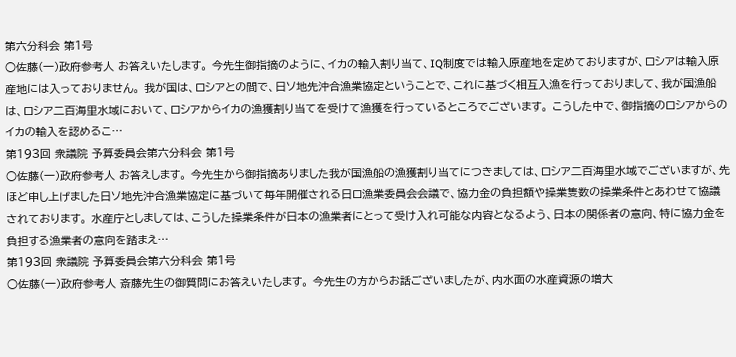第六分科会 第1号
○佐藤(一)政府参考人 お答えいたします。 今先生御指摘のように、イカの輸入割り当て、IQ制度では輸入原産地を定めておりますが、ロシアは輸入原産地には入っておりません。 我が国は、ロシアとの間で、日ソ地先沖合漁業協定ということで、これに基づく相互入漁を行っておりまして、我が国漁船は、ロシア二百海里水域において、ロシアからイカの漁獲割り当てを受けて漁獲を行っているところでございます。 こうした中で、御指摘のロシアからのイカの輸入を認めるこ…
第193回 衆議院 予算委員会第六分科会 第1号
○佐藤(一)政府参考人 お答えします。 今先生から御指摘ありました我が国漁船の漁獲割り当てにつきましては、ロシア二百海里水域でございますが、先ほど申し上げました日ソ地先沖合漁業協定に基づいて毎年開催される日ロ漁業委員会会議で、協力金の負担額や操業隻数の操業条件とあわせて協議されております。 水産庁としましては、こうした操業条件が日本の漁業者にとって受け入れ可能な内容となるよう、日本の関係者の意向、特に協力金を負担する漁業者の意向を踏まえ…
第193回 衆議院 予算委員会第六分科会 第1号
○佐藤(一)政府参考人 斎藤先生の御質問にお答えいたします。 今先生の方からお話ございましたが、内水面の水産資源の増大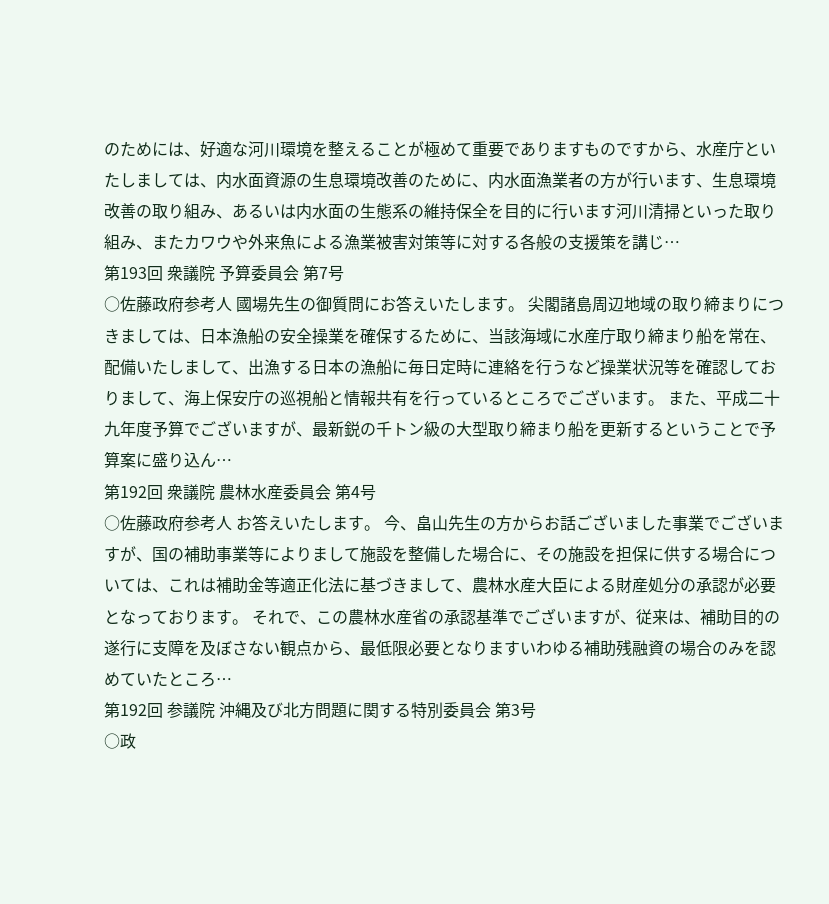のためには、好適な河川環境を整えることが極めて重要でありますものですから、水産庁といたしましては、内水面資源の生息環境改善のために、内水面漁業者の方が行います、生息環境改善の取り組み、あるいは内水面の生態系の維持保全を目的に行います河川清掃といった取り組み、またカワウや外来魚による漁業被害対策等に対する各般の支援策を講じ…
第193回 衆議院 予算委員会 第7号
○佐藤政府参考人 國場先生の御質問にお答えいたします。 尖閣諸島周辺地域の取り締まりにつきましては、日本漁船の安全操業を確保するために、当該海域に水産庁取り締まり船を常在、配備いたしまして、出漁する日本の漁船に毎日定時に連絡を行うなど操業状況等を確認しておりまして、海上保安庁の巡視船と情報共有を行っているところでございます。 また、平成二十九年度予算でございますが、最新鋭の千トン級の大型取り締まり船を更新するということで予算案に盛り込ん…
第192回 衆議院 農林水産委員会 第4号
○佐藤政府参考人 お答えいたします。 今、畠山先生の方からお話ございました事業でございますが、国の補助事業等によりまして施設を整備した場合に、その施設を担保に供する場合については、これは補助金等適正化法に基づきまして、農林水産大臣による財産処分の承認が必要となっております。 それで、この農林水産省の承認基準でございますが、従来は、補助目的の遂行に支障を及ぼさない観点から、最低限必要となりますいわゆる補助残融資の場合のみを認めていたところ…
第192回 参議院 沖縄及び北方問題に関する特別委員会 第3号
○政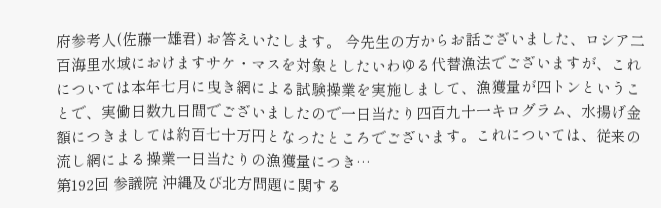府参考人(佐藤一雄君) お答えいたします。 今先生の方からお話ございました、ロシア二百海里水域におけますサケ・マスを対象としたいわゆる代替漁法でございますが、これについては本年七月に曳き網による試験操業を実施しまして、漁獲量が四トンということで、実働日数九日間でございましたので一日当たり四百九十一キログラム、水揚げ金額につきましては約百七十万円となったところでございます。これについては、従来の流し網による操業一日当たりの漁獲量につき…
第192回 参議院 沖縄及び北方問題に関する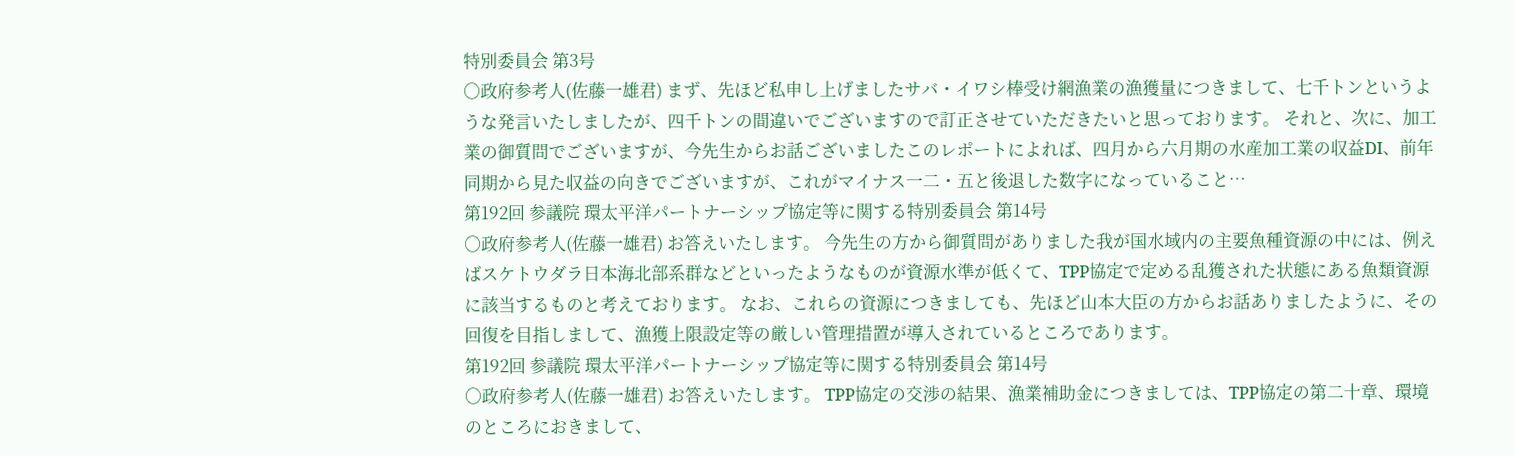特別委員会 第3号
○政府参考人(佐藤一雄君) まず、先ほど私申し上げましたサバ・イワシ棒受け網漁業の漁獲量につきまして、七千トンというような発言いたしましたが、四千トンの間違いでございますので訂正させていただきたいと思っております。 それと、次に、加工業の御質問でございますが、今先生からお話ございましたこのレポートによれば、四月から六月期の水産加工業の収益DI、前年同期から見た収益の向きでございますが、これがマイナス一二・五と後退した数字になっていること…
第192回 参議院 環太平洋パートナーシップ協定等に関する特別委員会 第14号
○政府参考人(佐藤一雄君) お答えいたします。 今先生の方から御質問がありました我が国水域内の主要魚種資源の中には、例えばスケトウダラ日本海北部系群などといったようなものが資源水準が低くて、TPP協定で定める乱獲された状態にある魚類資源に該当するものと考えております。 なお、これらの資源につきましても、先ほど山本大臣の方からお話ありましたように、その回復を目指しまして、漁獲上限設定等の厳しい管理措置が導入されているところであります。
第192回 参議院 環太平洋パートナーシップ協定等に関する特別委員会 第14号
○政府参考人(佐藤一雄君) お答えいたします。 TPP協定の交渉の結果、漁業補助金につきましては、TPP協定の第二十章、環境のところにおきまして、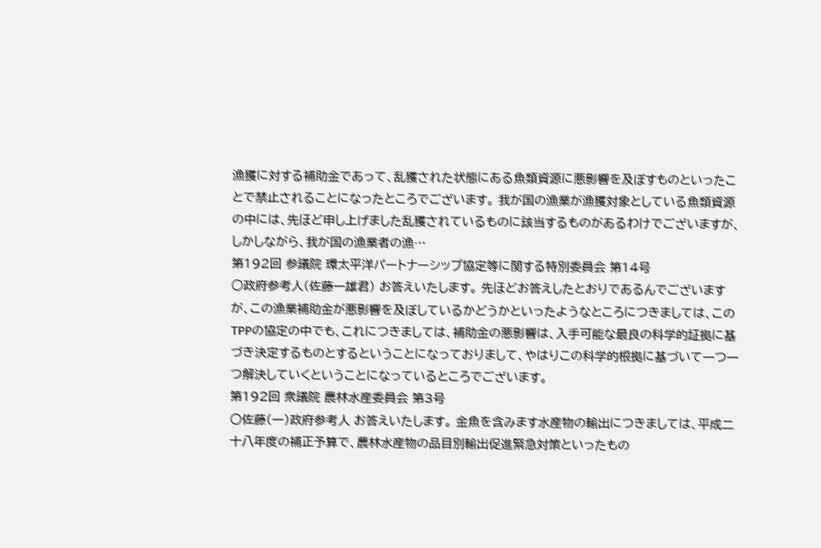漁獲に対する補助金であって、乱獲された状態にある魚類資源に悪影響を及ぼすものといったことで禁止されることになったところでございます。 我が国の漁業が漁獲対象としている魚類資源の中には、先ほど申し上げました乱獲されているものに該当するものがあるわけでございますが、しかしながら、我が国の漁業者の漁…
第192回 参議院 環太平洋パートナーシップ協定等に関する特別委員会 第14号
○政府参考人(佐藤一雄君) お答えいたします。 先ほどお答えしたとおりであるんでございますが、この漁業補助金が悪影響を及ぼしているかどうかといったようなところにつきましては、このTPPの協定の中でも、これにつきましては、補助金の悪影響は、入手可能な最良の科学的証拠に基づき決定するものとするということになっておりまして、やはりこの科学的根拠に基づいて一つ一つ解決していくということになっているところでございます。
第192回 衆議院 農林水産委員会 第3号
○佐藤(一)政府参考人 お答えいたします。 金魚を含みます水産物の輸出につきましては、平成二十八年度の補正予算で、農林水産物の品目別輸出促進緊急対策といったもの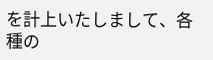を計上いたしまして、各種の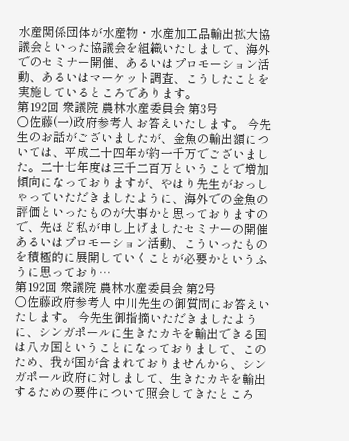水産関係団体が水産物・水産加工品輸出拡大協議会といった協議会を組織いたしまして、海外でのセミナー開催、あるいはプロモーション活動、あるいはマーケット調査、こうしたことを実施しているところであります。
第192回 衆議院 農林水産委員会 第3号
○佐藤(一)政府参考人 お答えいたします。 今先生のお話がございましたが、金魚の輸出額については、平成二十四年が約一千万でございました。二十七年度は三千二百万ということで増加傾向になっておりますが、やはり先生がおっしゃっていただきましたように、海外での金魚の評価といったものが大事かと思っておりますので、先ほど私が申し上げましたセミナーの開催あるいはプロモーション活動、こういったものを積極的に展開していくことが必要かというふうに思っており…
第192回 衆議院 農林水産委員会 第2号
○佐藤政府参考人 中川先生の御質問にお答えいたします。 今先生御指摘いただきましたように、シンガポールに生きたカキを輸出できる国は八カ国ということになっておりまして、このため、我が国が含まれておりませんから、シンガポール政府に対しまして、生きたカキを輸出するための要件について照会してきたところ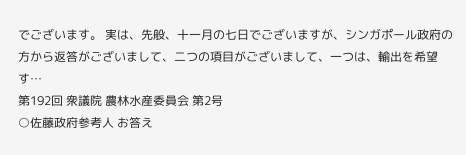でございます。 実は、先般、十一月の七日でございますが、シンガポール政府の方から返答がございまして、二つの項目がございまして、一つは、輸出を希望す…
第192回 衆議院 農林水産委員会 第2号
○佐藤政府参考人 お答え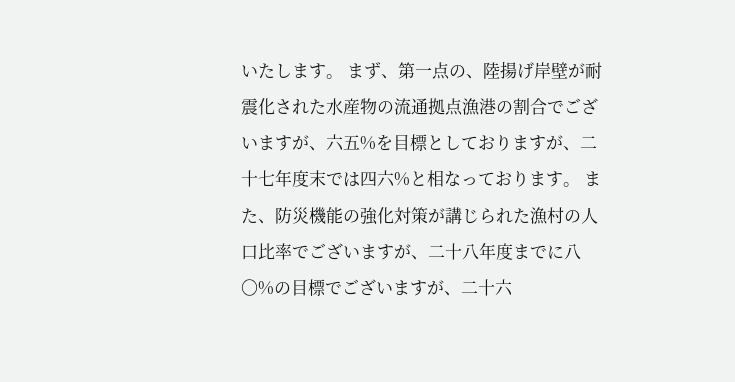いたします。 まず、第一点の、陸揚げ岸壁が耐震化された水産物の流通拠点漁港の割合でございますが、六五%を目標としておりますが、二十七年度末では四六%と相なっております。 また、防災機能の強化対策が講じられた漁村の人口比率でございますが、二十八年度までに八〇%の目標でございますが、二十六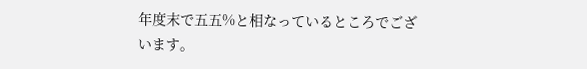年度末で五五%と相なっているところでございます。